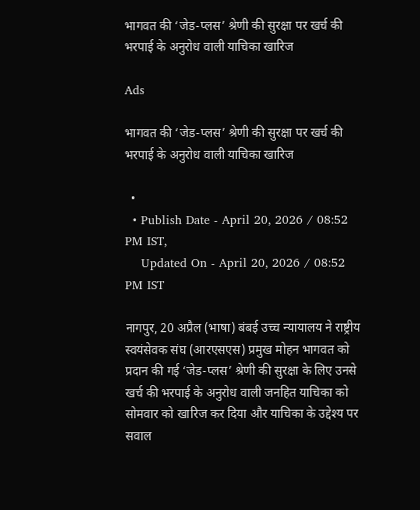भागवत की ‘जेड-प्लस’ श्रेणी की सुरक्षा पर खर्च की भरपाई के अनुरोध वाली याचिका खारिज

Ads

भागवत की ‘जेड-प्लस’ श्रेणी की सुरक्षा पर खर्च की भरपाई के अनुरोध वाली याचिका खारिज

  •
  • Publish Date - April 20, 2026 / 08:52 PM IST,
    Updated On - April 20, 2026 / 08:52 PM IST

नागपुर, 20 अप्रैल (भाषा) बंबई उच्च न्यायालय ने राष्ट्रीय स्वयंसेवक संघ (आरएसएस) प्रमुख मोहन भागवत को प्रदान की गई ‘जेड-प्लस’ श्रेणी की सुरक्षा के लिए उनसे खर्च की भरपाई के अनुरोध वाली जनहित याचिका को सोमवार को खारिज कर दिया और याचिका के उद्देश्य पर सवाल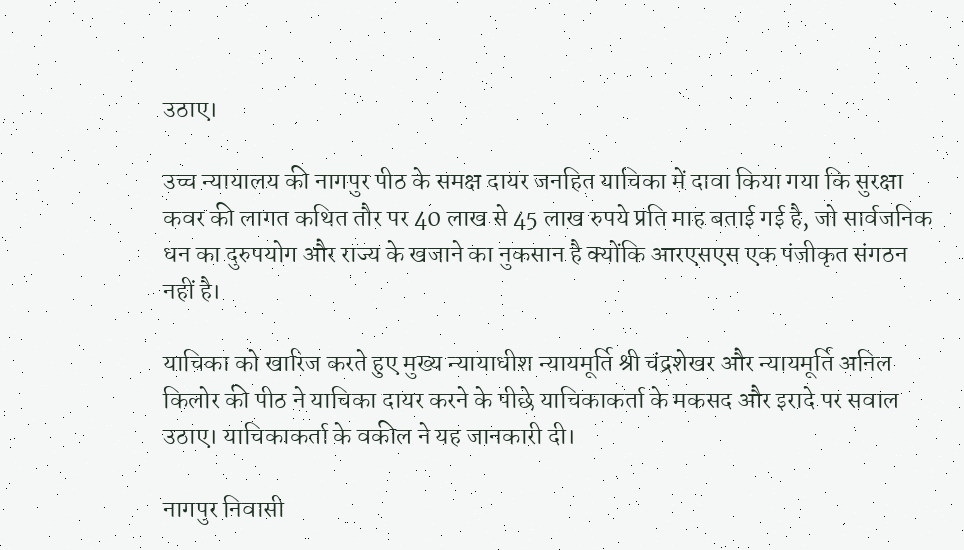उठाए।

उच्च न्यायालय की नागपुर पीठ के समक्ष दायर जनहित याचिका में दावा किया गया कि सुरक्षा कवर की लागत कथित तौर पर 40 लाख से 45 लाख रुपये प्रति माह बताई गई है, जो सार्वजनिक धन का दुरुपयोग और राज्य के खजाने का नुकसान है क्योंकि आरएसएस एक पंजीकृत संगठन नहीं है।

याचिका को खारिज करते हुए मुख्य न्यायाधीश न्यायमूर्ति श्री चंद्रशेखर और न्यायमूर्ति अनिल किलोर की पीठ ने याचिका दायर करने के पीछे याचिकाकर्ता के मकसद और इरादे पर सवाल उठाए। याचिकाकर्ता के वकील ने यह जानकारी दी।

नागपुर निवासी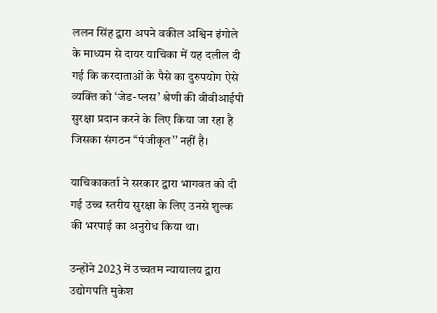ललन सिंह द्वारा अपने वकील अश्विन इंगोले के माध्यम से दायर याचिका में यह दलील दी गई कि करदाताओं के पैसे का दुरुपयोग ऐसे व्यक्ति को ‘जेड-प्लस’ श्रेणी की वीवीआईपी सुरक्षा प्रदान करने के लिए किया जा रहा है जिसका संगठन ‘‘पंजीकृत’’ नहीं है।

याचिकाकर्ता ने सरकार द्वारा भागवत को दी गई उच्च स्तरीय सुरक्षा के लिए उनसे शुल्क की भरपाई का अनुरोध किया था।

उन्होंने 2023 में उच्चतम न्यायालय द्वारा उद्योगपति मुकेश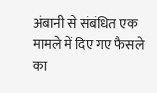अंबानी से संबंधित एक मामले में दिए गए फैसले का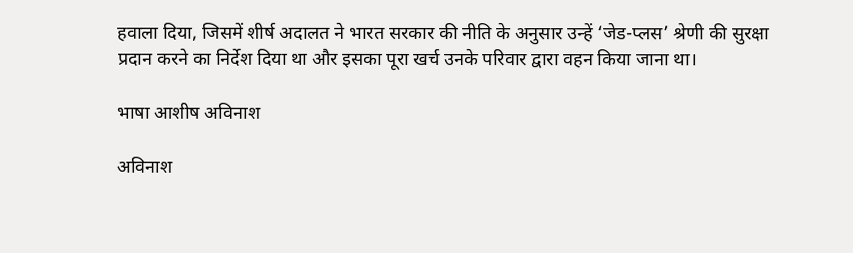हवाला दिया, जिसमें शीर्ष अदालत ने भारत सरकार की नीति के अनुसार उन्हें ‘जेड-प्लस’ श्रेणी की सुरक्षा प्रदान करने का निर्देश दिया था और इसका पूरा खर्च उनके परिवार द्वारा वहन किया जाना था।

भाषा आशीष अविनाश

अविनाश